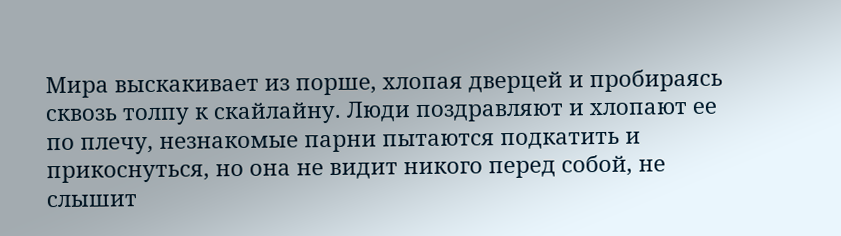Мира выскакивает из порше, хлопая дверцей и пробираясь сквозь толпу к скайлайну. Люди поздравляют и хлопают ее по плечу, незнакомые парни пытаются подкатить и прикоснуться, но она не видит никого перед собой, не слышит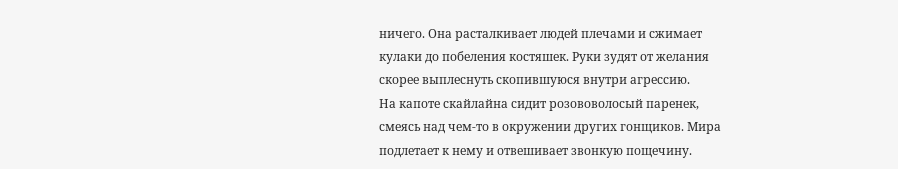ничего. Она расталкивает людей плечами и сжимает кулаки до побеления костяшек. Руки зудят от желания скорее выплеснуть скопившуюся внутри агрессию.
На капоте скайлайна сидит розововолосый паренек, смеясь над чем-то в окружении других гонщиков. Мира подлетает к нему и отвешивает звонкую пощечину.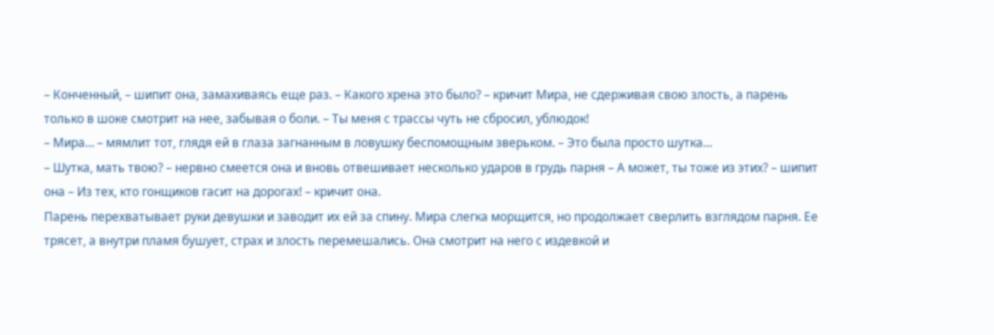– Конченный, – шипит она, замахиваясь еще раз. – Какого хрена это было? – кричит Мира, не сдерживая свою злость, а парень только в шоке смотрит на нее, забывая о боли. – Ты меня с трассы чуть не сбросил, ублюдок!
– Мира… – мямлит тот, глядя ей в глаза загнанным в ловушку беспомощным зверьком. – Это была просто шутка…
– Шутка, мать твою? – нервно смеется она и вновь отвешивает несколько ударов в грудь парня – А может, ты тоже из этих? – шипит она – Из тех, кто гонщиков гасит на дорогах! – кричит она.
Парень перехватывает руки девушки и заводит их ей за спину. Мира слегка морщится, но продолжает сверлить взглядом парня. Ее трясет, а внутри пламя бушует, страх и злость перемешались. Она смотрит на него с издевкой и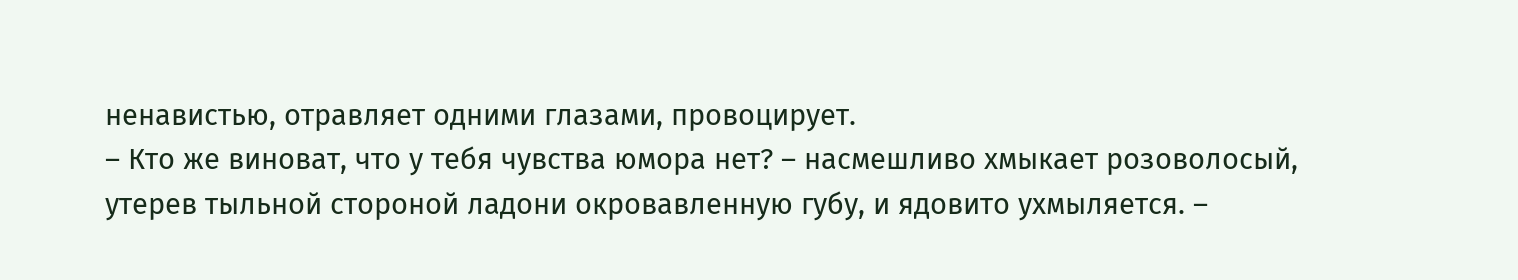ненавистью, отравляет одними глазами, провоцирует.
– Кто же виноват, что у тебя чувства юмора нет? – насмешливо хмыкает розоволосый, утерев тыльной стороной ладони окровавленную губу, и ядовито ухмыляется. –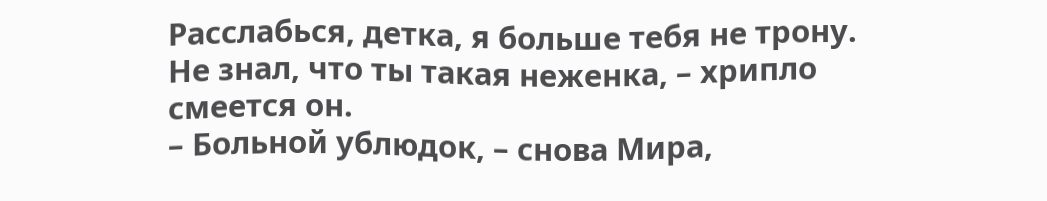Расслабься, детка, я больше тебя не трону. Не знал, что ты такая неженка, – хрипло смеется он.
– Больной ублюдок, – снова Мира,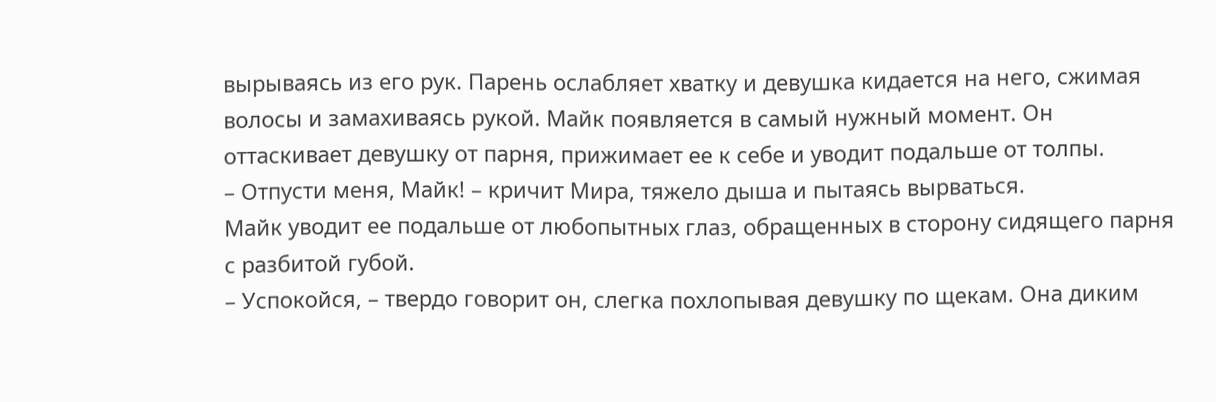вырываясь из его рук. Парень ослабляет хватку и девушка кидается на него, сжимая волосы и замахиваясь рукой. Майк появляется в самый нужный момент. Он оттаскивает девушку от парня, прижимает ее к себе и уводит подальше от толпы.
– Отпусти меня, Майк! – кричит Мира, тяжело дыша и пытаясь вырваться.
Майк уводит ее подальше от любопытных глаз, обращенных в сторону сидящего парня с разбитой губой.
– Успокойся, – твердо говорит он, слегка похлопывая девушку по щекам. Она диким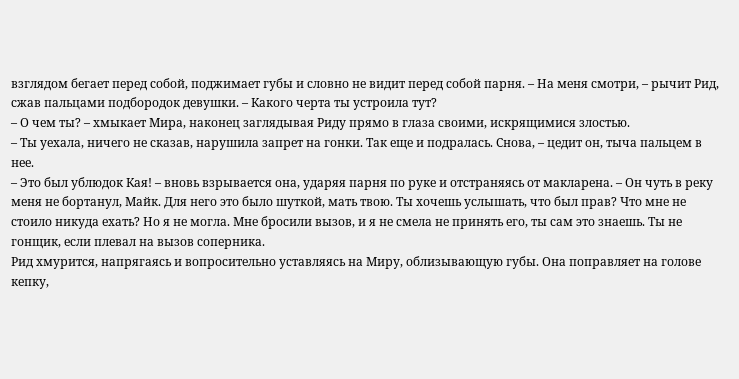взглядом бегает перед собой, поджимает губы и словно не видит перед собой парня. – На меня смотри, – рычит Рид, сжав пальцами подбородок девушки. – Какого черта ты устроила тут?
– О чем ты? – хмыкает Мира, наконец заглядывая Риду прямо в глаза своими, искрящимися злостью.
– Ты уехала, ничего не сказав, нарушила запрет на гонки. Так еще и подралась. Снова, – цедит он, тыча пальцем в нее.
– Это был ублюдок Кая! – вновь взрывается она, ударяя парня по руке и отстраняясь от макларена. – Он чуть в реку меня не бортанул, Майк. Для него это было шуткой, мать твою. Ты хочешь услышать, что был прав? Что мне не стоило никуда ехать? Но я не могла. Мне бросили вызов, и я не смела не принять его, ты сам это знаешь. Ты не гонщик, если плевал на вызов соперника.
Рид хмурится, напрягаясь и вопросительно уставляясь на Миру, облизывающую губы. Она поправляет на голове кепку,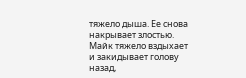тяжело дыша. Ее снова накрывает злостью. Майк тяжело вздыхает и закидывает голову назад,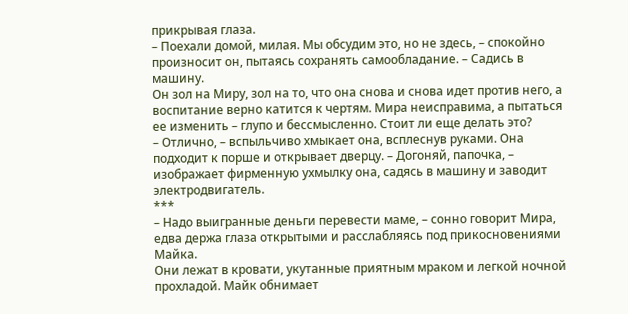прикрывая глаза.
– Поехали домой, милая. Мы обсудим это, но не здесь, – спокойно произносит он, пытаясь сохранять самообладание. – Садись в машину.
Он зол на Миру, зол на то, что она снова и снова идет против него, а воспитание верно катится к чертям. Мира неисправима, а пытаться ее изменить – глупо и бессмысленно. Стоит ли еще делать это?
– Отлично, – вспыльчиво хмыкает она, всплеснув руками. Она подходит к порше и открывает дверцу. – Догоняй, папочка, – изображает фирменную ухмылку она, садясь в машину и заводит электродвигатель.
***
– Надо выигранные деньги перевести маме, – сонно говорит Мира, едва держа глаза открытыми и расслабляясь под прикосновениями Майка.
Они лежат в кровати, укутанные приятным мраком и легкой ночной прохладой. Майк обнимает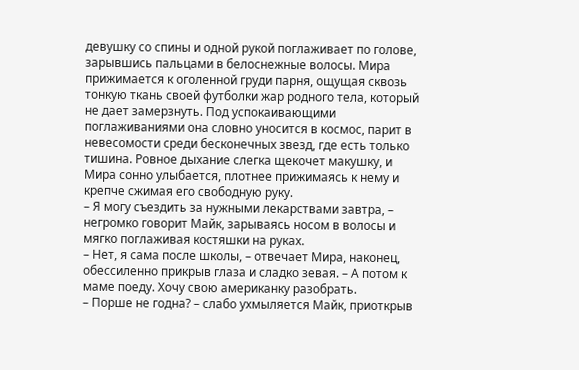девушку со спины и одной рукой поглаживает по голове, зарывшись пальцами в белоснежные волосы. Мира прижимается к оголенной груди парня, ощущая сквозь тонкую ткань своей футболки жар родного тела, который не дает замерзнуть. Под успокаивающими поглаживаниями она словно уносится в космос, парит в невесомости среди бесконечных звезд, где есть только тишина. Ровное дыхание слегка щекочет макушку, и Мира сонно улыбается, плотнее прижимаясь к нему и крепче сжимая его свободную руку.
– Я могу съездить за нужными лекарствами завтра, – негромко говорит Майк, зарываясь носом в волосы и мягко поглаживая костяшки на руках.
– Нет, я сама после школы, – отвечает Мира, наконец, обессиленно прикрыв глаза и сладко зевая. – А потом к маме поеду. Хочу свою американку разобрать.
– Порше не годна? – слабо ухмыляется Майк, приоткрыв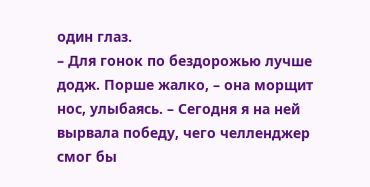один глаз.
– Для гонок по бездорожью лучше додж. Порше жалко, – она морщит нос, улыбаясь. – Сегодня я на ней вырвала победу, чего челленджер смог бы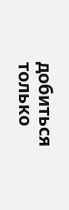добиться только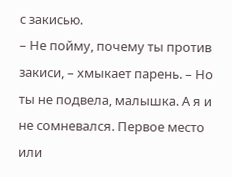с закисью.
– Не пойму, почему ты против закиси, – хмыкает парень. – Но ты не подвела, малышка. А я и не сомневался. Первое место или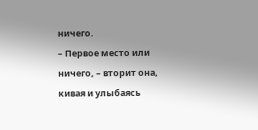ничего.
– Первое место или ничего, – вторит она, кивая и улыбаясь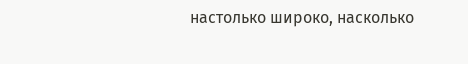настолько широко, насколько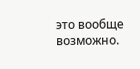это вообще возможно.